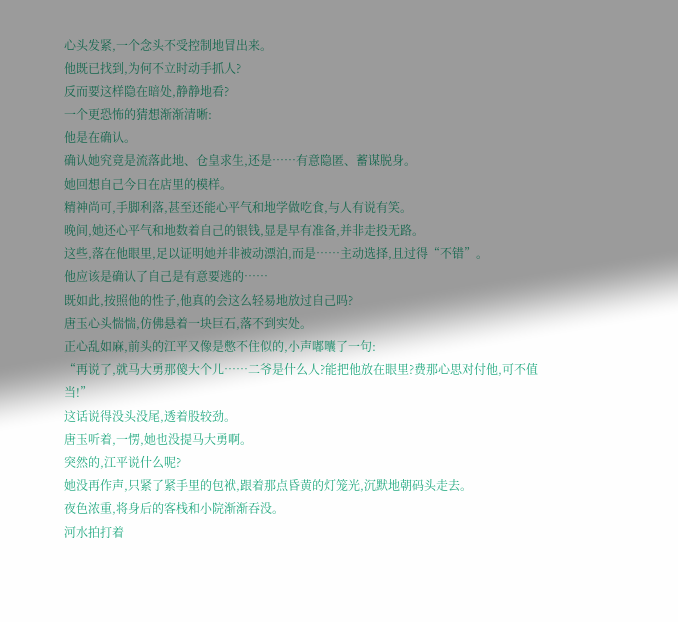心头发紧,一个念头不受控制地冒出来。
他既已找到,为何不立时动手抓人?
反而要这样隐在暗处,静静地看?
一个更恐怖的猜想渐渐清晰:
他是在确认。
确认她究竟是流落此地、仓皇求生,还是……有意隐匿、蓄谋脱身。
她回想自己今日在店里的模样。
精神尚可,手脚利落,甚至还能心平气和地学做吃食,与人有说有笑。
晚间,她还心平气和地数着自己的银钱,显是早有准备,并非走投无路。
这些,落在他眼里,足以证明她并非被动漂泊,而是……主动选择,且过得“不错”。
他应该是确认了自己是有意要逃的……
既如此,按照他的性子,他真的会这么轻易地放过自己吗?
唐玉心头惴惴,仿佛悬着一块巨石,落不到实处。
正心乱如麻,前头的江平又像是憋不住似的,小声嘟囔了一句:
“再说了,就马大勇那傻大个儿……二爷是什么人?能把他放在眼里?费那心思对付他,可不值当!”
这话说得没头没尾,透着股较劲。
唐玉听着,一愣,她也没提马大勇啊。
突然的,江平说什么呢?
她没再作声,只紧了紧手里的包袱,跟着那点昏黄的灯笼光,沉默地朝码头走去。
夜色浓重,将身后的客栈和小院渐渐吞没。
河水拍打着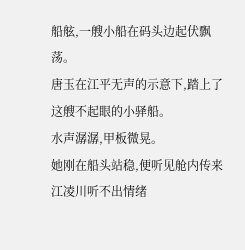船舷,一艘小船在码头边起伏飘荡。
唐玉在江平无声的示意下,踏上了这艘不起眼的小驿船。
水声潺潺,甲板微晃。
她刚在船头站稳,便听见舱内传来江凌川听不出情绪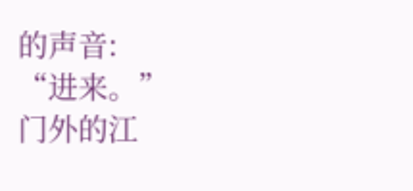的声音:
“进来。”
门外的江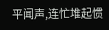平闻声,连忙堆起惯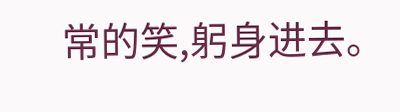常的笑,躬身进去。